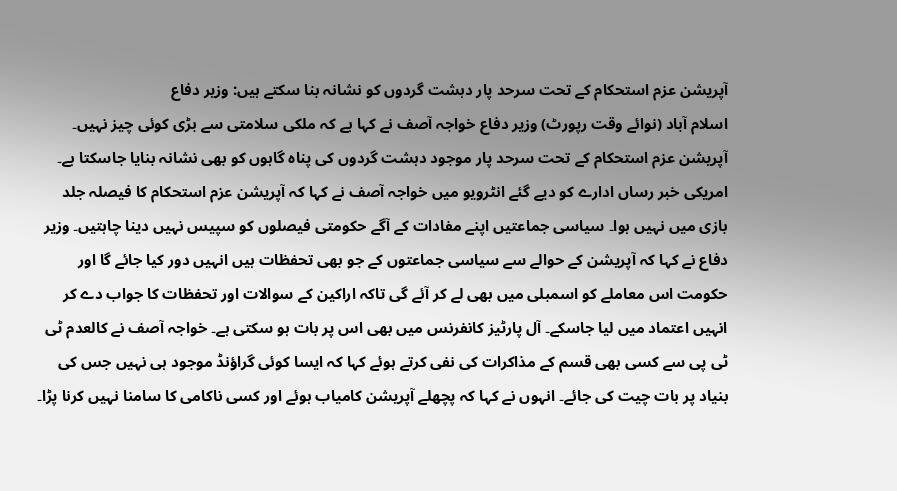آپریشن عزم استحکام کے تحت سرحد پار دہشت گردوں کو نشانہ بنا سکتے ہیں: وزیر دفاع
اسلام آباد (نوائے وقت رپورٹ) وزیر دفاع خواجہ آصف نے کہا ہے کہ ملکی سلامتی سے بڑی کوئی چیز نہیں۔ آپریشن عزم استحکام کے تحت سرحد پار موجود دہشت گردوں کی پناہ گاہوں کو بھی نشانہ بنایا جاسکتا ہے۔ امریکی خبر رساں ادارے کو دیے گئے انٹرویو میں خواجہ آصف نے کہا کہ آپریشن عزم استحکام کا فیصلہ جلد بازی میں نہیں ہوا۔ سیاسی جماعتیں اپنے مفادات کے آگے حکومتی فیصلوں کو سپیس نہیں دینا چاہتیں۔ وزیر دفاع نے کہا کہ آپریشن کے حوالے سے سیاسی جماعتوں کے جو بھی تحفظات ہیں انہیں دور کیا جائے گا اور حکومت اس معاملے کو اسمبلی میں بھی لے کر آئے گی تاکہ اراکین کے سوالات اور تحفظات کا جواب دے کر انہیں اعتماد میں لیا جاسکے۔ آل پارٹیز کانفرنس میں بھی اس پر بات ہو سکتی ہے۔ خواجہ آصف نے کالعدم ٹی ٹی پی سے کسی بھی قسم کے مذاکرات کی نفی کرتے ہوئے کہا کہ ایسا کوئی گراؤنڈ موجود ہی نہیں جس کی بنیاد پر بات چیت کی جائے۔ انہوں نے کہا کہ پچھلے آپریشن کامیاب ہوئے اور کسی ناکامی کا سامنا نہیں کرنا پڑا۔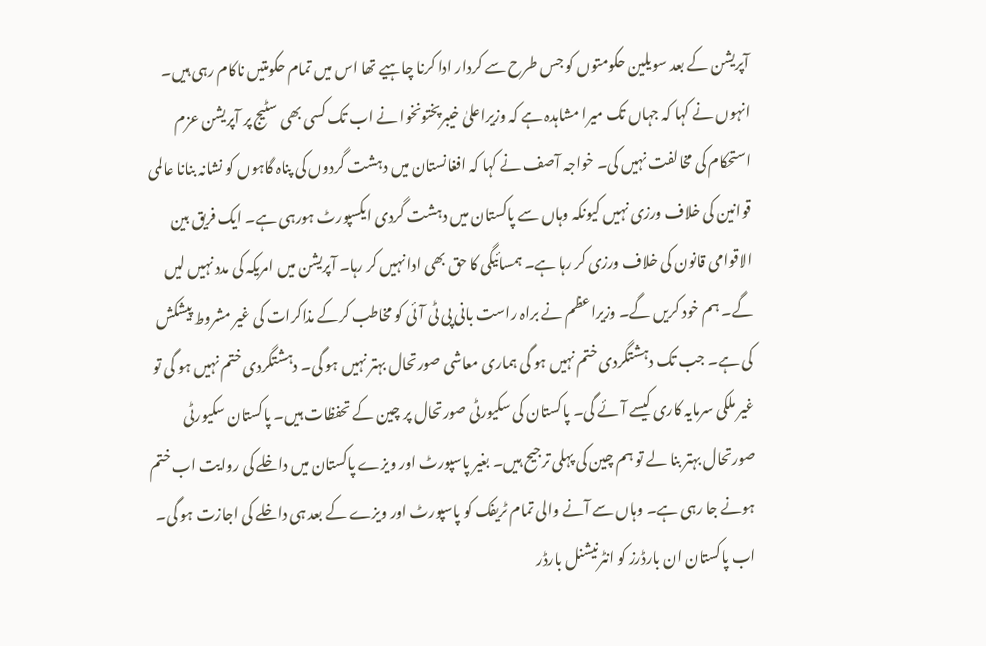آپریشن کے بعد سویلین حکومتوں کو جس طرح سے کردار ادا کرنا چاہیے تھا اس میں تمام حکومتیں ناکام رہی ہیں۔ انہوں نے کہا کہ جہاں تک میرا مشاہدہ ہے کہ وزیراعلیٰ خیبرپختونخوا نے اب تک کسی بھی سٹیج پر آپریشن عزم استحکام کی مخالفت نہیں کی۔ خواجہ آصف نے کہا کہ افغانستان میں دہشت گردوں کی پناہ گاہوں کو نشانہ بنانا عالمی قوانین کی خلاف ورزی نہیں کیونکہ وہاں سے پاکستان میں دہشت گردی ایکسپورٹ ہورہی ہے۔ ایک فریق بین الاقوامی قانون کی خلاف ورزی کر رہا ہے۔ ہمسائیگی کا حق بھی ادا نہیں کر رہا۔ آپریشن میں امریکہ کی مدد نہیں لیں گے۔ ہم خود کریں گے۔ وزیراعظم نے براہ راست بانی پی ٹی آئی کو مخاطب کرکے مذاکرات کی غیر مشروط پیشکش کی ہے۔ جب تک دہشتگردی ختم نہیں ہو گی ہماری معاشی صورتحال بہتر نہیں ہو گی۔ دہشتگردی ختم نہیں ہو گی تو غیر ملکی سرمایہ کاری کیسے آئے گی۔ پاکستان کی سکیورٹی صورتحال پر چین کے تحفظات ہیں۔ پاکستان سکیورٹی صورتحال بہتر بنا لے تو ہم چین کی پہلی ترجیح ہیں۔ بغیر پاسپورٹ اور ویزے پاکستان میں داخلے کی روایت اب ختم ہونے جا رہی ہے۔ وہاں سے آنے والی تمام ٹریفک کو پاسپورٹ اور ویزے کے بعد ہی داخلے کی اجازت ہو گی۔ اب پاکستان ان بارڈرز کو انٹرنیشنل بارڈر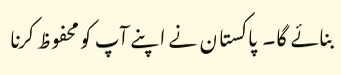بنائے گا۔ پاکستان نے اپنے آپ کو محفوظ کرنا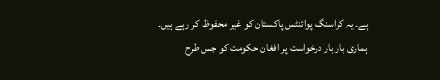ہے۔ یہ کراسنگ پوائنٹس پاکستان کو غیر محفوظ کر رہے ہیں۔ ہماری بار بار درخواست پر افغان حکومت کو جس طرح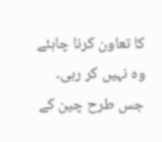کا تعاون کرنا چاہئے وہ نہیں کر رہی۔ جس طرح چین کے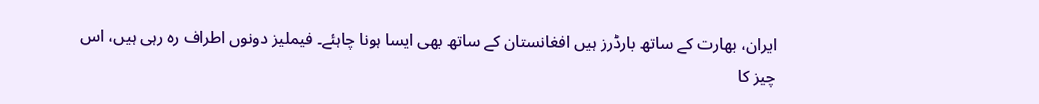ایران، بھارت کے ساتھ بارڈرز ہیں افغانستان کے ساتھ بھی ایسا ہونا چاہئے۔ فیملیز دونوں اطراف رہ رہی ہیں، اس چیز کا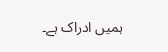ہمیں ادراک ہے۔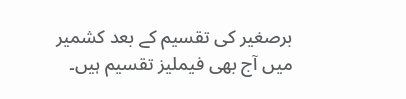برصغیر کی تقسیم کے بعد کشمیر میں آج بھی فیملیز تقسیم ہیں۔